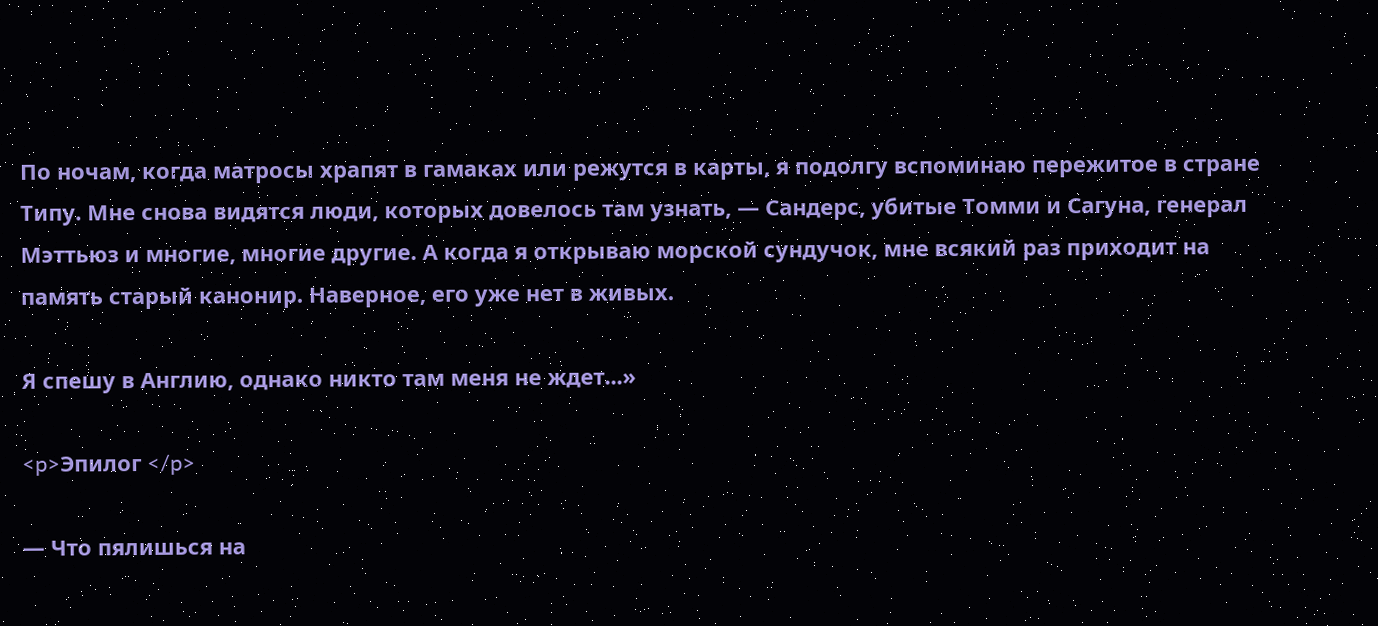По ночам, когда матросы храпят в гамаках или режутся в карты, я подолгу вспоминаю пережитое в стране Типу. Мне снова видятся люди, которых довелось там узнать, — Сандерс, убитые Томми и Сагуна, генерал Мэттьюз и многие, многие другие. А когда я открываю морской сундучок, мне всякий раз приходит на память старый канонир. Наверное, его уже нет в живых.

Я спешу в Англию, однако никто там меня не ждет...»

<p>Эпилог </p>

— Что пялишься на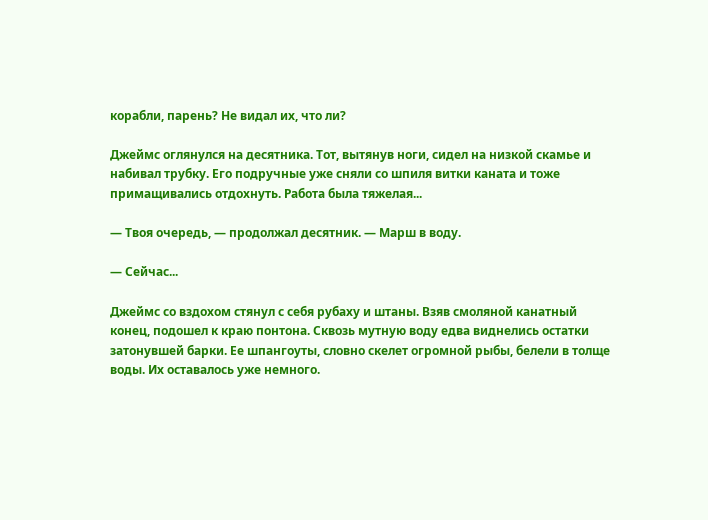корабли, парень? Не видал их, что ли?

Джеймс оглянулся на десятника. Тот, вытянув ноги, сидел на низкой скамье и набивал трубку. Его подручные уже сняли со шпиля витки каната и тоже примащивались отдохнуть. Работа была тяжелая...

— Твоя очередь, — продолжал десятник. — Марш в воду.

— Сейчас...

Джеймс со вздохом стянул с себя рубаху и штаны. Взяв смоляной канатный конец, подошел к краю понтона. Сквозь мутную воду едва виднелись остатки затонувшей барки. Ее шпангоуты, словно скелет огромной рыбы, белели в толще воды. Их оставалось уже немного.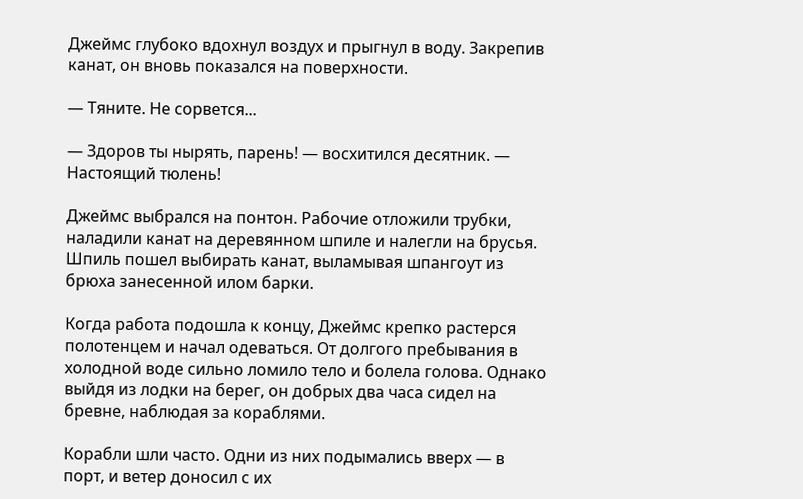Джеймс глубоко вдохнул воздух и прыгнул в воду. Закрепив канат, он вновь показался на поверхности.

— Тяните. Не сорвется...

— Здоров ты нырять, парень! — восхитился десятник. — Настоящий тюлень!

Джеймс выбрался на понтон. Рабочие отложили трубки, наладили канат на деревянном шпиле и налегли на брусья. Шпиль пошел выбирать канат, выламывая шпангоут из брюха занесенной илом барки.

Когда работа подошла к концу, Джеймс крепко растерся полотенцем и начал одеваться. От долгого пребывания в холодной воде сильно ломило тело и болела голова. Однако выйдя из лодки на берег, он добрых два часа сидел на бревне, наблюдая за кораблями.

Корабли шли часто. Одни из них подымались вверх — в порт, и ветер доносил с их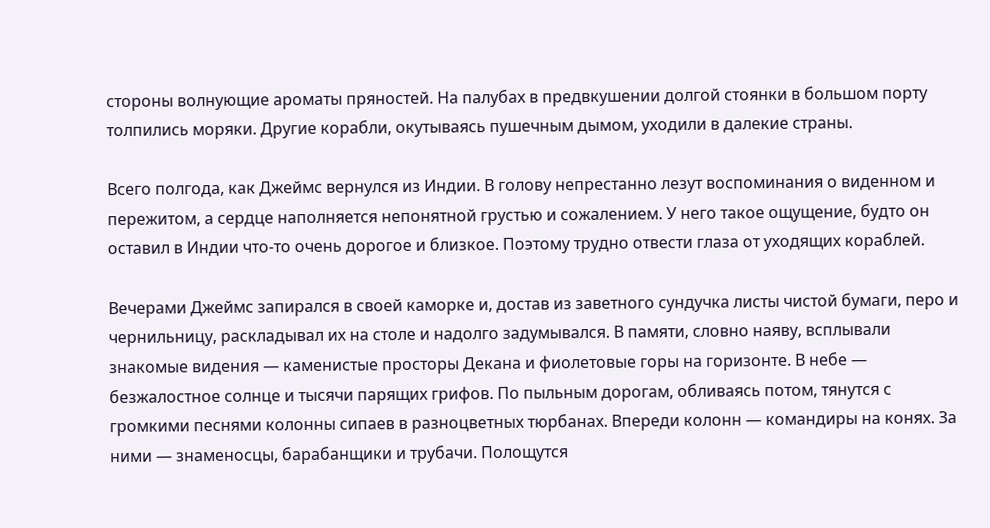стороны волнующие ароматы пряностей. На палубах в предвкушении долгой стоянки в большом порту толпились моряки. Другие корабли, окутываясь пушечным дымом, уходили в далекие страны.

Всего полгода, как Джеймс вернулся из Индии. В голову непрестанно лезут воспоминания о виденном и пережитом, а сердце наполняется непонятной грустью и сожалением. У него такое ощущение, будто он оставил в Индии что-то очень дорогое и близкое. Поэтому трудно отвести глаза от уходящих кораблей.

Вечерами Джеймс запирался в своей каморке и, достав из заветного сундучка листы чистой бумаги, перо и чернильницу, раскладывал их на столе и надолго задумывался. В памяти, словно наяву, всплывали знакомые видения — каменистые просторы Декана и фиолетовые горы на горизонте. В небе — безжалостное солнце и тысячи парящих грифов. По пыльным дорогам, обливаясь потом, тянутся с громкими песнями колонны сипаев в разноцветных тюрбанах. Впереди колонн — командиры на конях. За ними — знаменосцы, барабанщики и трубачи. Полощутся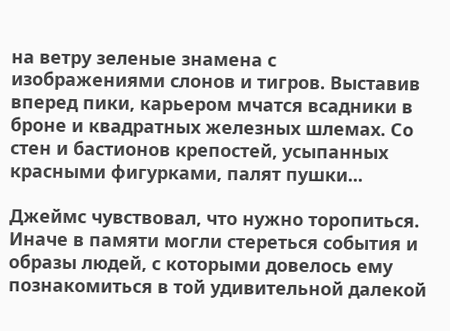на ветру зеленые знамена с изображениями слонов и тигров. Выставив вперед пики, карьером мчатся всадники в броне и квадратных железных шлемах. Со стен и бастионов крепостей, усыпанных красными фигурками, палят пушки...

Джеймс чувствовал, что нужно торопиться. Иначе в памяти могли стереться события и образы людей, с которыми довелось ему познакомиться в той удивительной далекой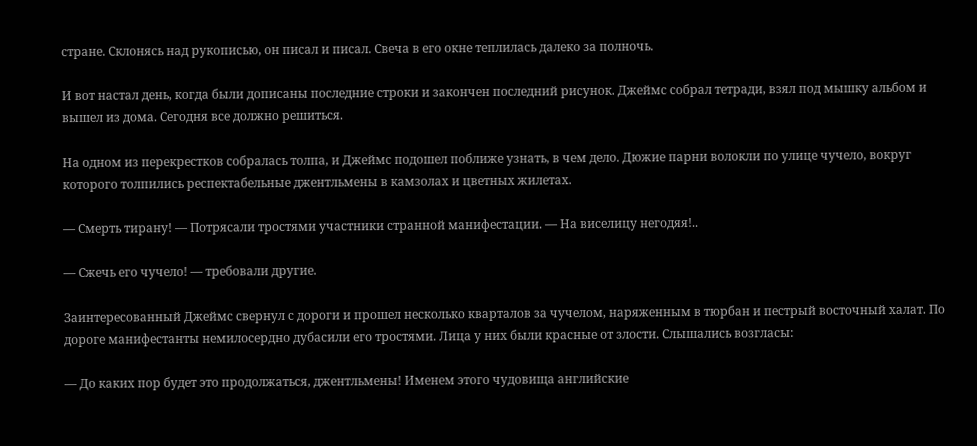стране. Склонясь над рукописью, он писал и писал. Свеча в его окне теплилась далеко за полночь.

И вот настал день, когда были дописаны последние строки и закончен последний рисунок. Джеймс собрал тетради, взял под мышку альбом и вышел из дома. Сегодня все должно решиться.

На одном из перекрестков собралась толпа, и Джеймс подошел поближе узнать, в чем дело. Дюжие парни волокли по улице чучело, вокруг которого толпились респектабельные джентльмены в камзолах и цветных жилетах.

— Смерть тирану! — Потрясали тростями участники странной манифестации. — На виселицу негодяя!..

— Сжечь его чучело! — требовали другие.

Заинтересованный Джеймс свернул с дороги и прошел несколько кварталов за чучелом, наряженным в тюрбан и пестрый восточный халат. По дороге манифестанты немилосердно дубасили его тростями. Лица у них были красные от злости. Слышались возгласы:

— До каких пор будет это продолжаться, джентльмены! Именем этого чудовища английские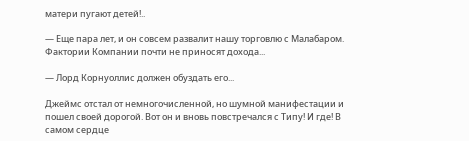матери пугают детей!..

— Еще пара лет, и он совсем развалит нашу торговлю с Малабаром. Фактории Компании почти не приносят дохода...

— Лорд Корнуоллис должен обуздать его...

Джеймс отстал от немногочисленной, но шумной манифестации и пошел своей дорогой. Вот он и вновь повстречался с Типу! И где! В самом сердце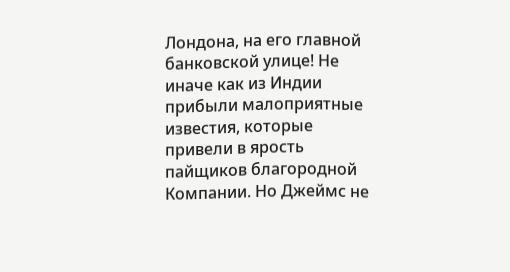Лондона, на его главной банковской улице! Не иначе как из Индии прибыли малоприятные известия, которые привели в ярость пайщиков благородной Компании. Но Джеймс не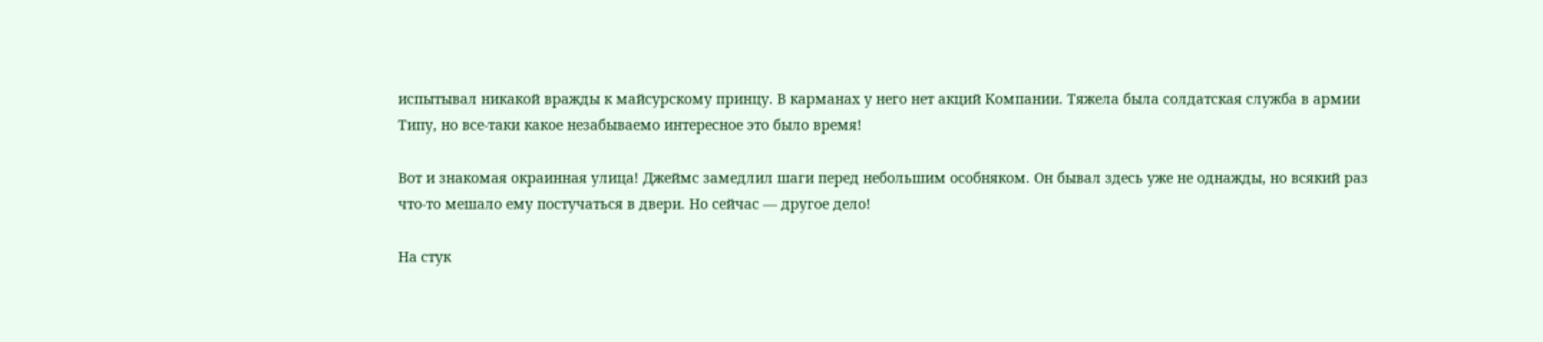испытывал никакой вражды к майсурскому принцу. В карманах у него нет акций Компании. Тяжела была солдатская служба в армии Типу, но все-таки какое незабываемо интересное это было время!

Вот и знакомая окраинная улица! Джеймс замедлил шаги перед небольшим особняком. Он бывал здесь уже не однажды, но всякий раз что-то мешало ему постучаться в двери. Но сейчас — другое дело!

На стук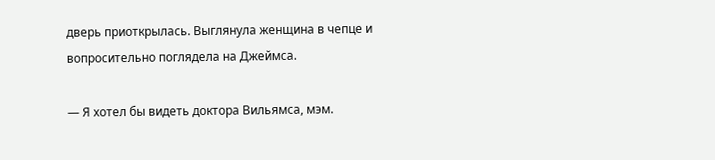дверь приоткрылась. Выглянула женщина в чепце и вопросительно поглядела на Джеймса.

— Я хотел бы видеть доктора Вильямса, мэм.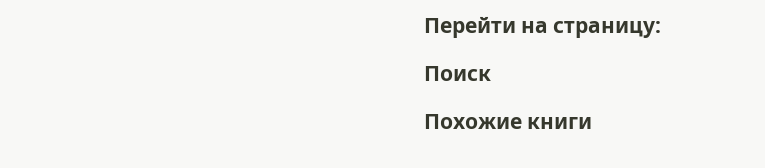Перейти на страницу:

Поиск

Похожие книги